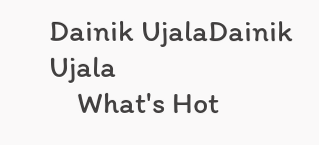Dainik UjalaDainik Ujala
    What's Hot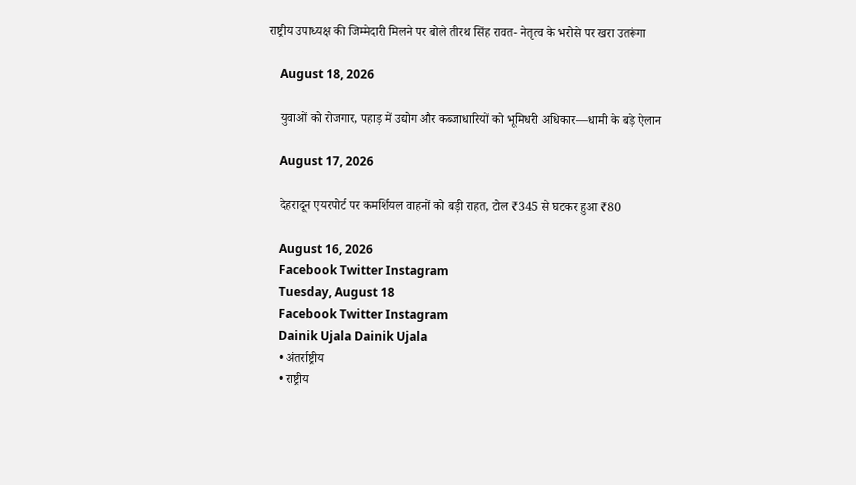राष्ट्रीय उपाध्यक्ष की जिम्मेदारी मिलने पर बोले तीरथ सिंह रावत- नेतृत्व के भरोसे पर खरा उतरूंगा

    August 18, 2026

    युवाओं को रोजगार, पहाड़ में उद्योग और कब्जाधारियों को भूमिधरी अधिकार—धामी के बड़े ऐलान

    August 17, 2026

    देहरादून एयरपोर्ट पर कमर्शियल वाहनों को बड़ी राहत, टोल ₹345 से घटकर हुआ ₹80

    August 16, 2026
    Facebook Twitter Instagram
    Tuesday, August 18
    Facebook Twitter Instagram
    Dainik Ujala Dainik Ujala
    • अंतर्राष्ट्रीय
    • राष्ट्रीय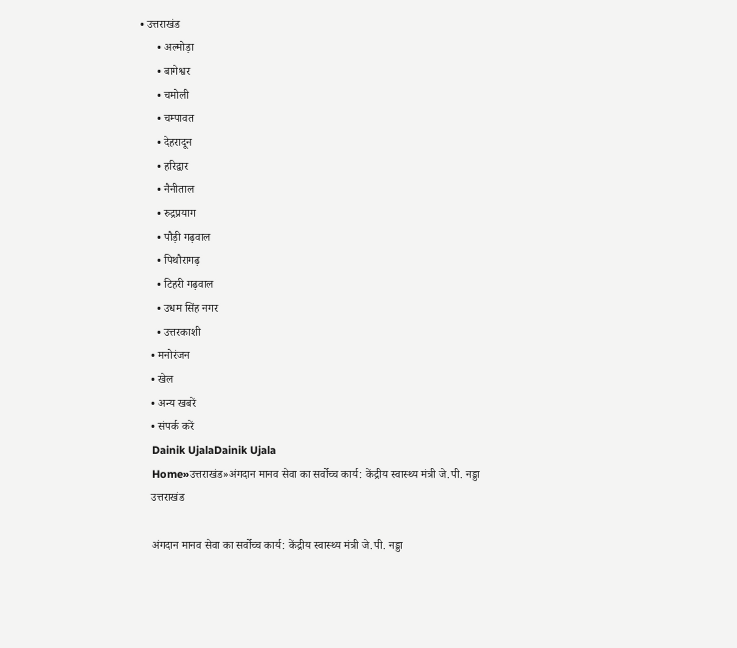• उत्तराखंड
      • अल्मोड़ा
      • बागेश्वर
      • चमोली
      • चम्पावत
      • देहरादून
      • हरिद्वार
      • नैनीताल
      • रुद्रप्रयाग
      • पौड़ी गढ़वाल
      • पिथौरागढ़
      • टिहरी गढ़वाल
      • उधम सिंह नगर
      • उत्तरकाशी
    • मनोरंजन
    • खेल
    • अन्य खबरें
    • संपर्क करें
    Dainik UjalaDainik Ujala
    Home»उत्तराखंड»अंगदान मानव सेवा का सर्वोच्च कार्य: केंद्रीय स्वास्थ्य मंत्री जे.पी. नड्डा
    उत्तराखंड

    अंगदान मानव सेवा का सर्वोच्च कार्य: केंद्रीय स्वास्थ्य मंत्री जे.पी. नड्डा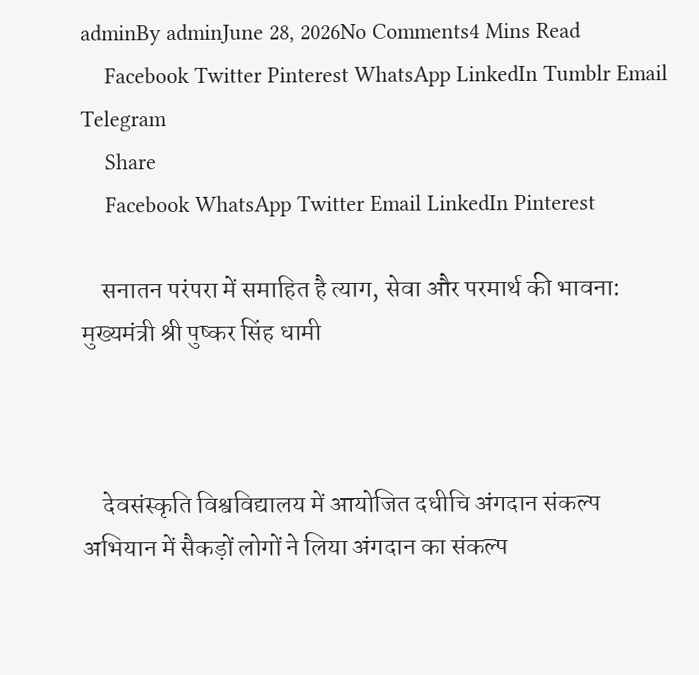adminBy adminJune 28, 2026No Comments4 Mins Read
    Facebook Twitter Pinterest WhatsApp LinkedIn Tumblr Email Telegram
    Share
    Facebook WhatsApp Twitter Email LinkedIn Pinterest

    सनातन परंपरा में समाहित है त्याग, सेवा और परमार्थ की भावना: मुख्यमंत्री श्री पुष्कर सिंह धामी



    देवसंस्कृति विश्वविद्यालय में आयोजित दधीचि अंगदान संकल्प अभियान में सैकड़ों लोगों ने लिया अंगदान का संकल्प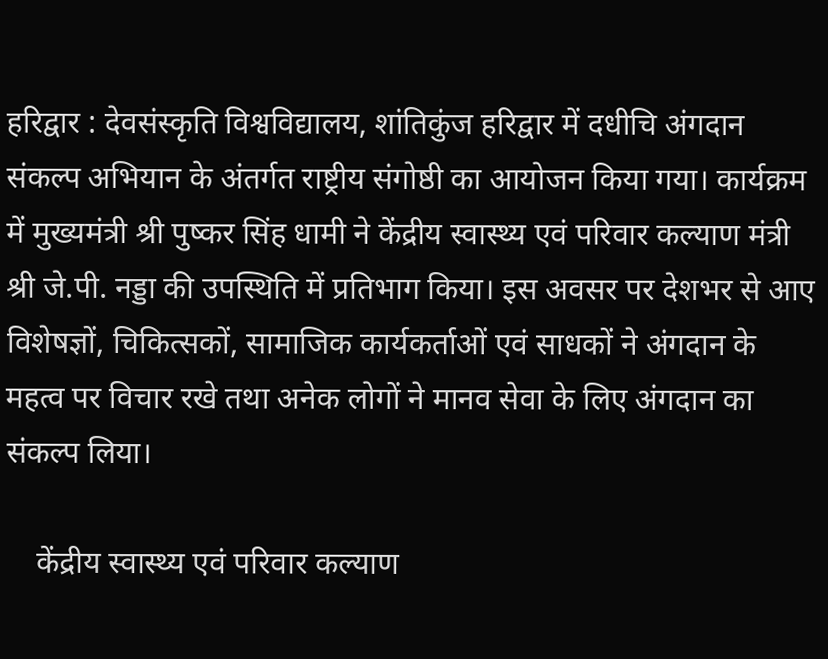हरिद्वार : देवसंस्कृति विश्वविद्यालय, शांतिकुंज हरिद्वार में दधीचि अंगदान संकल्प अभियान के अंतर्गत राष्ट्रीय संगोष्ठी का आयोजन किया गया। कार्यक्रम में मुख्यमंत्री श्री पुष्कर सिंह धामी ने केंद्रीय स्वास्थ्य एवं परिवार कल्याण मंत्री श्री जे.पी. नड्डा की उपस्थिति में प्रतिभाग किया। इस अवसर पर देशभर से आए विशेषज्ञों, चिकित्सकों, सामाजिक कार्यकर्ताओं एवं साधकों ने अंगदान के महत्व पर विचार रखे तथा अनेक लोगों ने मानव सेवा के लिए अंगदान का संकल्प लिया।

    केंद्रीय स्वास्थ्य एवं परिवार कल्याण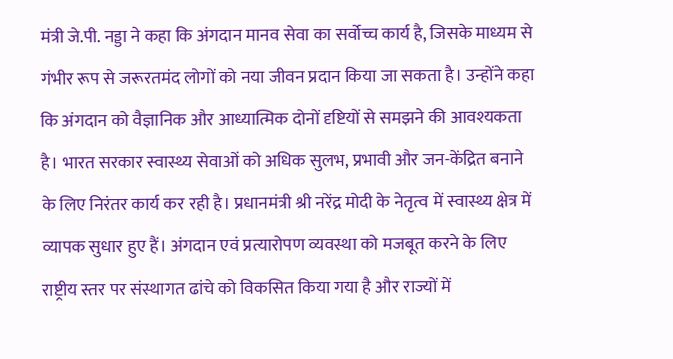मंत्री जे.पी. नड्डा ने कहा कि अंगदान मानव सेवा का सर्वोच्च कार्य है, जिसके माध्यम से गंभीर रूप से जरूरतमंद लोगों को नया जीवन प्रदान किया जा सकता है। उन्होंने कहा कि अंगदान को वैज्ञानिक और आध्यात्मिक दोनों दृष्टियों से समझने की आवश्यकता है। भारत सरकार स्वास्थ्य सेवाओं को अधिक सुलभ, प्रभावी और जन-केंद्रित बनाने के लिए निरंतर कार्य कर रही है। प्रधानमंत्री श्री नरेंद्र मोदी के नेतृत्व में स्वास्थ्य क्षेत्र में व्यापक सुधार हुए हैं। अंगदान एवं प्रत्यारोपण व्यवस्था को मजबूत करने के लिए राष्ट्रीय स्तर पर संस्थागत ढांचे को विकसित किया गया है और राज्यों में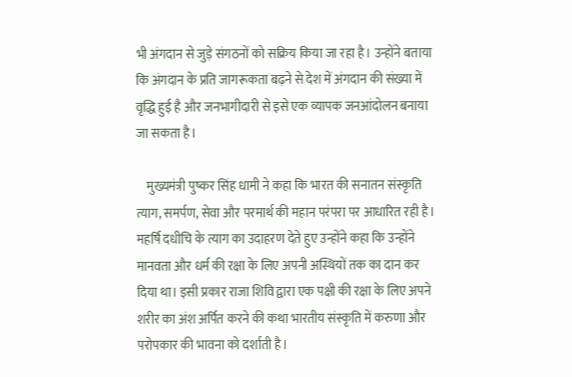भी अंगदान से जुड़े संगठनों को सक्रिय किया जा रहा है। उन्होंने बताया कि अंगदान के प्रति जागरूकता बढ़ने से देश में अंगदान की संख्या में वृद्धि हुई है और जनभागीदारी से इसे एक व्यापक जनआंदोलन बनाया जा सकता है।

    मुख्यमंत्री पुष्कर सिंह धामी ने कहा कि भारत की सनातन संस्कृति त्याग, समर्पण, सेवा और परमार्थ की महान परंपरा पर आधारित रही है। महर्षि दधीचि के त्याग का उदाहरण देते हुए उन्होंने कहा कि उन्होंने मानवता और धर्म की रक्षा के लिए अपनी अस्थियों तक का दान कर दिया था। इसी प्रकार राजा शिवि द्वारा एक पक्षी की रक्षा के लिए अपने शरीर का अंश अर्पित करने की कथा भारतीय संस्कृति में करुणा और परोपकार की भावना को दर्शाती है।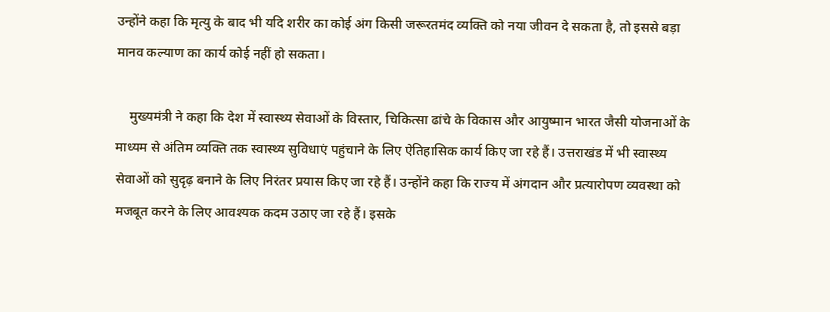उन्होंने कहा कि मृत्यु के बाद भी यदि शरीर का कोई अंग किसी जरूरतमंद व्यक्ति को नया जीवन दे सकता है, तो इससे बड़ा मानव कल्याण का कार्य कोई नहीं हो सकता।

    मुख्यमंत्री ने कहा कि देश में स्वास्थ्य सेवाओं के विस्तार, चिकित्सा ढांचे के विकास और आयुष्मान भारत जैसी योजनाओं के माध्यम से अंतिम व्यक्ति तक स्वास्थ्य सुविधाएं पहुंचाने के लिए ऐतिहासिक कार्य किए जा रहे हैं। उत्तराखंड में भी स्वास्थ्य सेवाओं को सुदृढ़ बनाने के लिए निरंतर प्रयास किए जा रहे हैं। उन्होंने कहा कि राज्य में अंगदान और प्रत्यारोपण व्यवस्था को मजबूत करने के लिए आवश्यक कदम उठाए जा रहे हैं। इसके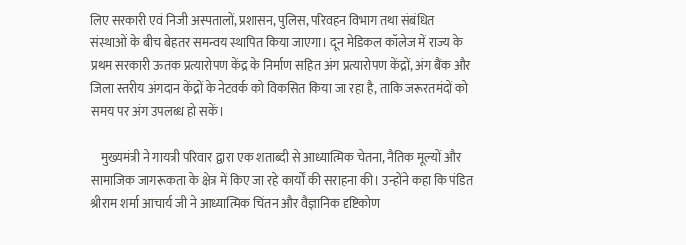लिए सरकारी एवं निजी अस्पतालों, प्रशासन, पुलिस, परिवहन विभाग तथा संबंधित संस्थाओं के बीच बेहतर समन्वय स्थापित किया जाएगा। दून मेडिकल कॉलेज में राज्य के प्रथम सरकारी ऊतक प्रत्यारोपण केंद्र के निर्माण सहित अंग प्रत्यारोपण केंद्रों, अंग बैंक और जिला स्तरीय अंगदान केंद्रों के नेटवर्क को विकसित किया जा रहा है, ताकि जरूरतमंदों को समय पर अंग उपलब्ध हो सकें।

    मुख्यमंत्री ने गायत्री परिवार द्वारा एक शताब्दी से आध्यात्मिक चेतना, नैतिक मूल्यों और सामाजिक जागरूकता के क्षेत्र में किए जा रहे कार्यों की सराहना की। उन्होंने कहा कि पंडित श्रीराम शर्मा आचार्य जी ने आध्यात्मिक चिंतन और वैज्ञानिक दृष्टिकोण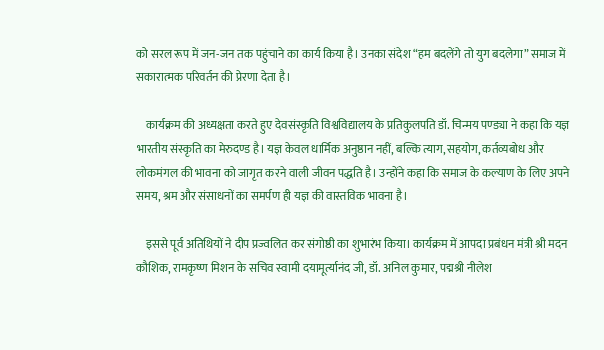को सरल रूप में जन-जन तक पहुंचाने का कार्य किया है। उनका संदेश “हम बदलेंगे तो युग बदलेगा” समाज में सकारात्मक परिवर्तन की प्रेरणा देता है।

    कार्यक्रम की अध्यक्षता करते हुए देवसंस्कृति विश्वविद्यालय के प्रतिकुलपति डॉ. चिन्मय पण्ड्या ने कहा कि यज्ञ भारतीय संस्कृति का मेरुदण्ड है। यज्ञ केवल धार्मिक अनुष्ठान नहीं, बल्कि त्याग, सहयोग, कर्तव्यबोध और लोकमंगल की भावना को जागृत करने वाली जीवन पद्धति है। उन्होंने कहा कि समाज के कल्याण के लिए अपने समय, श्रम और संसाधनों का समर्पण ही यज्ञ की वास्तविक भावना है।

    इससे पूर्व अतिथियों ने दीप प्रज्वलित कर संगोष्ठी का शुभारंभ किया। कार्यक्रम में आपदा प्रबंधन मंत्री श्री मदन कौशिक, रामकृष्ण मिशन के सचिव स्वामी दयामूर्त्यानंद जी, डॉ. अनिल कुमार, पद्मश्री नीलेश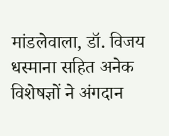मांडलेवाला, डॉ. विजय धस्माना सहित अनेक विशेषज्ञों ने अंगदान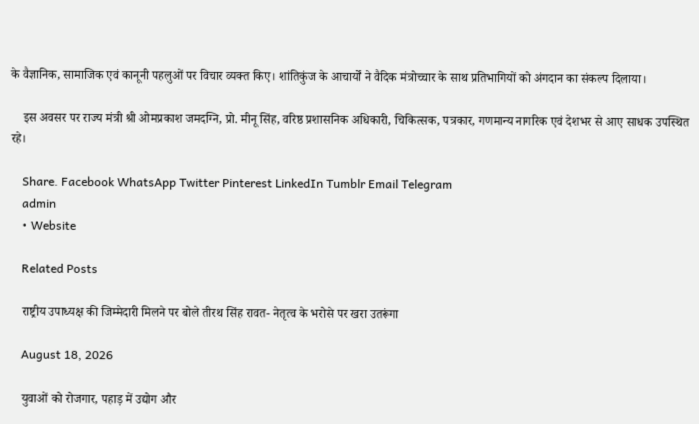के वैज्ञानिक, सामाजिक एवं कानूनी पहलुओं पर विचार व्यक्त किए। शांतिकुंज के आचार्यों ने वैदिक मंत्रोच्चार के साथ प्रतिभागियों को अंगदान का संकल्प दिलाया।

    इस अवसर पर राज्य मंत्री श्री ओमप्रकाश जमदग्नि, प्रो. मीनू सिंह, वरिष्ठ प्रशासनिक अधिकारी, चिकित्सक, पत्रकार, गणमान्य नागरिक एवं देशभर से आए साधक उपस्थित रहे।

    Share. Facebook WhatsApp Twitter Pinterest LinkedIn Tumblr Email Telegram
    admin
    • Website

    Related Posts

    राष्ट्रीय उपाध्यक्ष की जिम्मेदारी मिलने पर बोले तीरथ सिंह रावत- नेतृत्व के भरोसे पर खरा उतरूंगा

    August 18, 2026

    युवाओं को रोजगार, पहाड़ में उद्योग और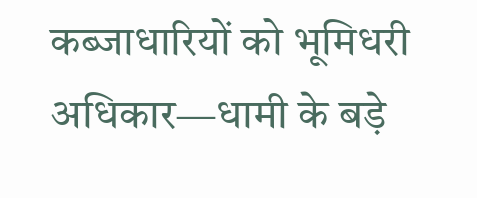कब्जाधारियों को भूमिधरी अधिकार—धामी के बड़े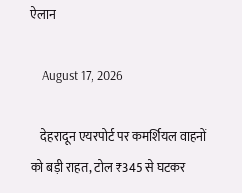ऐलान

    August 17, 2026

    देहरादून एयरपोर्ट पर कमर्शियल वाहनों को बड़ी राहत, टोल ₹345 से घटकर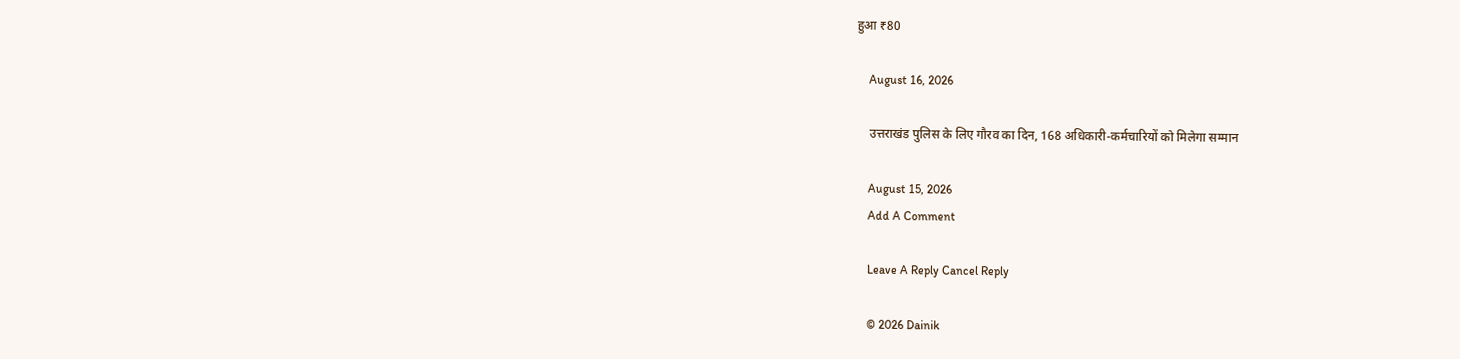हुआ ₹80

    August 16, 2026

    उत्तराखंड पुलिस के लिए गौरव का दिन, 168 अधिकारी-कर्मचारियों को मिलेगा सम्मान

    August 15, 2026
    Add A Comment

    Leave A Reply Cancel Reply

    © 2026 Dainik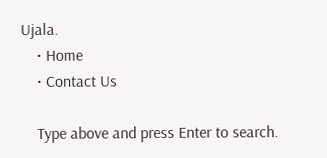Ujala.
    • Home
    • Contact Us

    Type above and press Enter to search.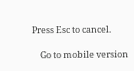Press Esc to cancel.

    Go to mobile version